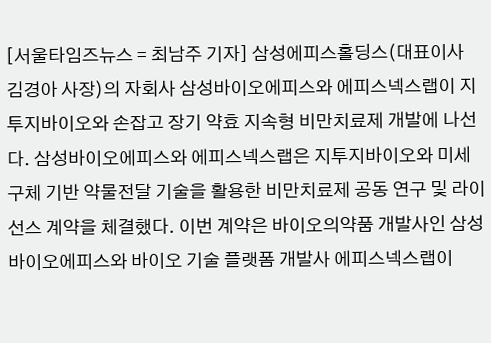[서울타임즈뉴스 = 최남주 기자] 삼성에피스홀딩스(대표이사 김경아 사장)의 자회사 삼성바이오에피스와 에피스넥스랩이 지투지바이오와 손잡고 장기 약효 지속형 비만치료제 개발에 나선다. 삼성바이오에피스와 에피스넥스랩은 지투지바이오와 미세구체 기반 약물전달 기술을 활용한 비만치료제 공동 연구 및 라이선스 계약을 체결했다. 이번 계약은 바이오의약품 개발사인 삼성바이오에피스와 바이오 기술 플랫폼 개발사 에피스넥스랩이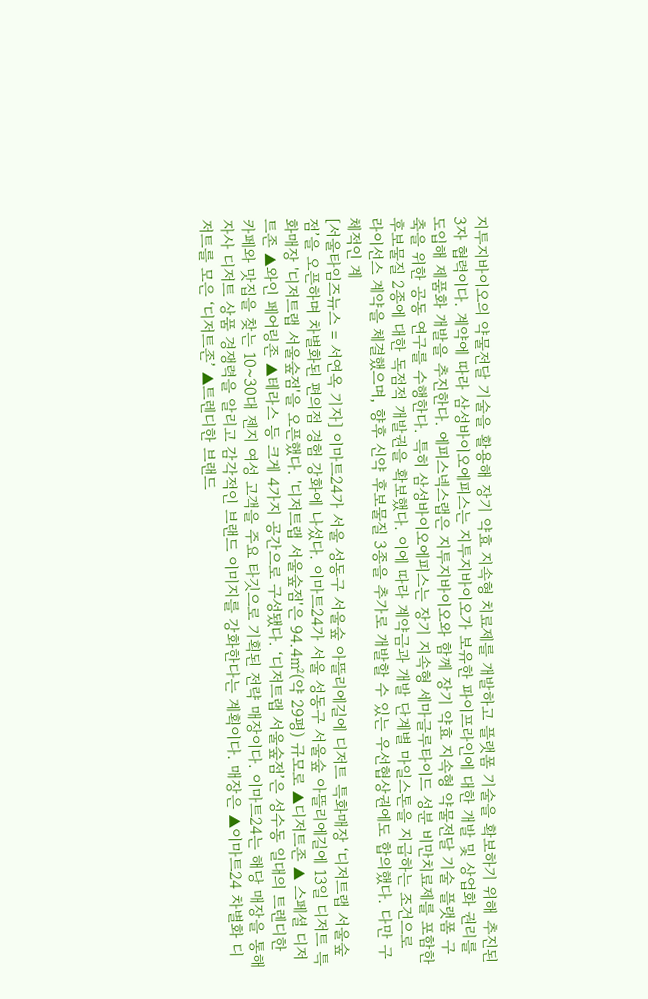지투지바이오의 약물전달 기술을 활용해 장기 약효 지속형 치료제를 개발하고 플랫폼 기술을 확보하기 위해 추진된 3자 협력이다. 계약에 따라 삼성바이오에피스는 지투지바이오가 보유한 파이프라인에 대한 개발 및 상업화 권리를 도입해 제품화 개발을 추진한다. 에피스넥스랩은 지투지바이오와 함께 장기 약효 지속형 약물전달 기술 플랫폼 구축을 위한 공동 연구를 수행한다. 특히 삼성바이오에피스는 장기 지속형 세마글루타이드 성분 비만치료제를 포함한 후보물질 2종에 대한 독점적 개발권을 확보했다. 이에 따라 계약금과 개발 단계별 마일스톤을 지급하는 조건으로 라이선스 계약을 체결했으며, 향후 신약 후보물질 3종을 추가로 개발할 수 있는 우선협상권에도 합의했다. 다만 구체적인 계
[서울타임즈뉴스 = 서연옥 기자] 이마트24가 서울 성동구 서울숲 아뜰리에길에 디저트 특화매장 ‘디저트랩 서울숲점’을 오픈하며 차별화된 편의점 경험 강화에 나섰다. 이마트24가 서울 성동구 서울숲 아뜰리에길에 13일 디저트 특화매장 '디저트랩 서울숲점'을 오픈했다. '디저트랩 서울숲점'은 94.4㎡(약 29평) 규모로 ▲디저트존 ▲ 스페셜 디저트존 ▲와인 페어링존 ▲테라스 등 크게 4가지 공간으로 구성됐다. ‘디저트랩 서울숲점’은 성수동 일대의 트렌디한 카페와 맛집을 찾는 10~30대 젠지 여성 고객을 주요 타깃으로 기획된 전략 매장이다. 이마트24는 해당 매장을 통해 자사 디저트 상품 경쟁력을 알리고 감각적인 브랜드 이미지를 강화한다는 계획이다. 매장은 ▲이마트24 차별화 디저트를 모은 ‘디저트존’ ▲트렌디한 브랜드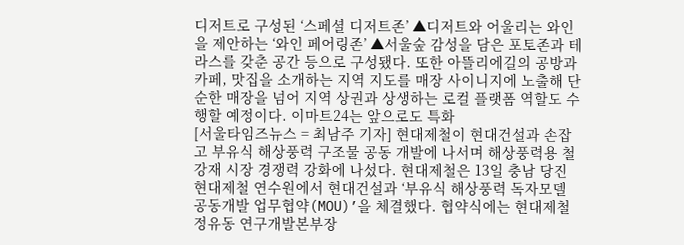디저트로 구성된 ‘스페셜 디저트존’ ▲디저트와 어울리는 와인을 제안하는 ‘와인 페어링존’ ▲서울숲 감성을 담은 포토존과 테라스를 갖춘 공간 등으로 구성됐다. 또한 아뜰리에길의 공방과 카페, 맛집을 소개하는 지역 지도를 매장 사이니지에 노출해 단순한 매장을 넘어 지역 상권과 상생하는 로컬 플랫폼 역할도 수행할 예정이다. 이마트24는 앞으로도 특화
[서울타임즈뉴스 = 최남주 기자] 현대제철이 현대건설과 손잡고 부유식 해상풍력 구조물 공동 개발에 나서며 해상풍력용 철강재 시장 경쟁력 강화에 나섰다. 현대제철은 13일 충남 당진 현대제철 연수원에서 현대건설과 ‘부유식 해상풍력 독자모델 공동개발 업무협약(MOU)’을 체결했다. 협약식에는 현대제철 정유동 연구개발본부장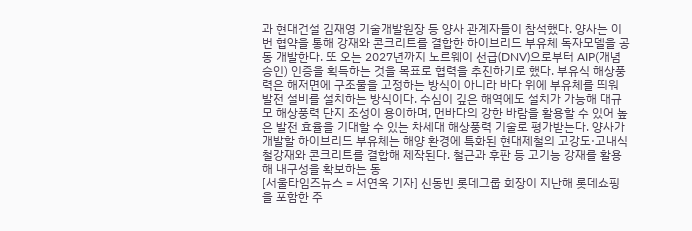과 현대건설 김재영 기술개발원장 등 양사 관계자들이 참석했다. 양사는 이번 협약을 통해 강재와 콘크리트를 결합한 하이브리드 부유체 독자모델을 공동 개발한다. 또 오는 2027년까지 노르웨이 선급(DNV)으로부터 AIP(개념승인) 인증을 획득하는 것을 목표로 협력을 추진하기로 했다. 부유식 해상풍력은 해저면에 구조물을 고정하는 방식이 아니라 바다 위에 부유체를 띄워 발전 설비를 설치하는 방식이다. 수심이 깊은 해역에도 설치가 가능해 대규모 해상풍력 단지 조성이 용이하며, 먼바다의 강한 바람을 활용할 수 있어 높은 발전 효율을 기대할 수 있는 차세대 해상풍력 기술로 평가받는다. 양사가 개발할 하이브리드 부유체는 해양 환경에 특화된 현대제철의 고강도·고내식 철강재와 콘크리트를 결합해 제작된다. 철근과 후판 등 고기능 강재를 활용해 내구성을 확보하는 동
[서울타임즈뉴스 = 서연옥 기자] 신동빈 롯데그룹 회장이 지난해 롯데쇼핑을 포함한 주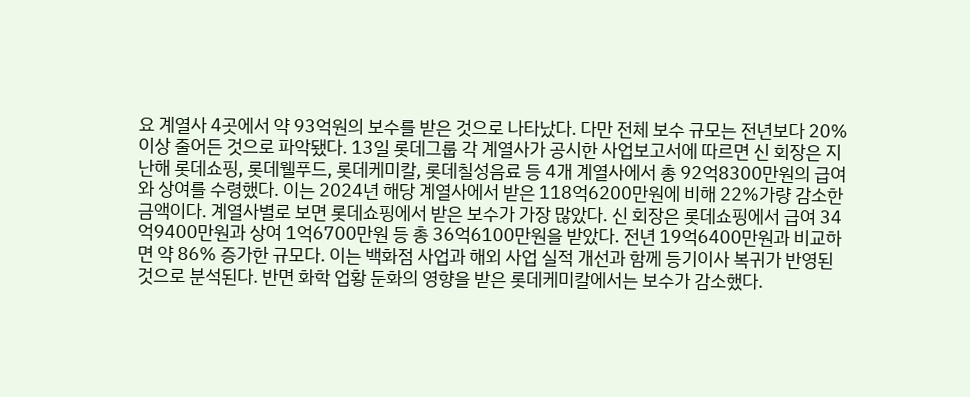요 계열사 4곳에서 약 93억원의 보수를 받은 것으로 나타났다. 다만 전체 보수 규모는 전년보다 20% 이상 줄어든 것으로 파악됐다. 13일 롯데그룹 각 계열사가 공시한 사업보고서에 따르면 신 회장은 지난해 롯데쇼핑, 롯데웰푸드, 롯데케미칼, 롯데칠성음료 등 4개 계열사에서 총 92억8300만원의 급여와 상여를 수령했다. 이는 2024년 해당 계열사에서 받은 118억6200만원에 비해 22%가량 감소한 금액이다. 계열사별로 보면 롯데쇼핑에서 받은 보수가 가장 많았다. 신 회장은 롯데쇼핑에서 급여 34억9400만원과 상여 1억6700만원 등 총 36억6100만원을 받았다. 전년 19억6400만원과 비교하면 약 86% 증가한 규모다. 이는 백화점 사업과 해외 사업 실적 개선과 함께 등기이사 복귀가 반영된 것으로 분석된다. 반면 화학 업황 둔화의 영향을 받은 롯데케미칼에서는 보수가 감소했다.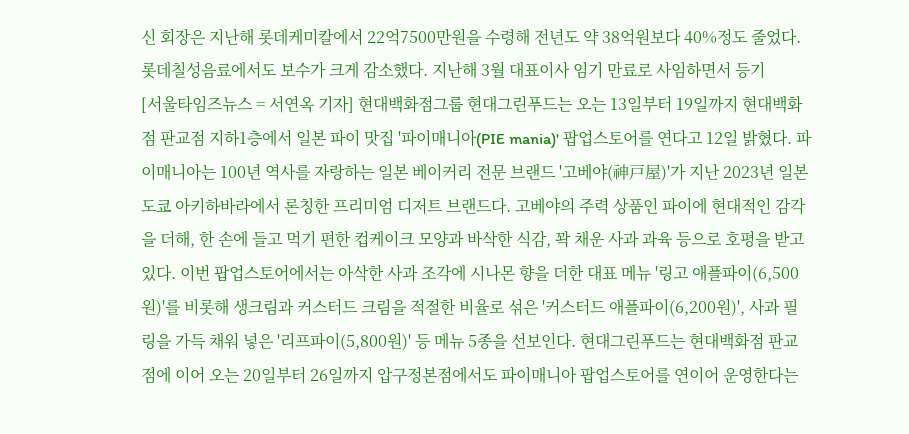신 회장은 지난해 롯데케미칼에서 22억7500만원을 수령해 전년도 약 38억원보다 40%정도 줄었다. 롯데칠성음료에서도 보수가 크게 감소했다. 지난해 3월 대표이사 임기 만료로 사임하면서 등기
[서울타임즈뉴스 = 서연옥 기자] 현대백화점그룹 현대그린푸드는 오는 13일부터 19일까지 현대백화점 판교점 지하1층에서 일본 파이 맛집 '파이매니아(PIE mania)' 팝업스토어를 연다고 12일 밝혔다. 파이매니아는 100년 역사를 자랑하는 일본 베이커리 전문 브랜드 '고베야(神戸屋)'가 지난 2023년 일본 도쿄 아키하바라에서 론칭한 프리미엄 디저트 브랜드다. 고베야의 주력 상품인 파이에 현대적인 감각을 더해, 한 손에 들고 먹기 편한 컵케이크 모양과 바삭한 식감, 꽉 채운 사과 과육 등으로 호평을 받고 있다. 이번 팝업스토어에서는 아삭한 사과 조각에 시나몬 향을 더한 대표 메뉴 '링고 애플파이(6,500원)'를 비롯해 생크림과 커스터드 크림을 적절한 비율로 섞은 '커스터드 애플파이(6,200원)', 사과 필링을 가득 채워 넣은 '리프파이(5,800원)' 등 메뉴 5종을 선보인다. 현대그린푸드는 현대백화점 판교점에 이어 오는 20일부터 26일까지 압구정본점에서도 파이매니아 팝업스토어를 연이어 운영한다는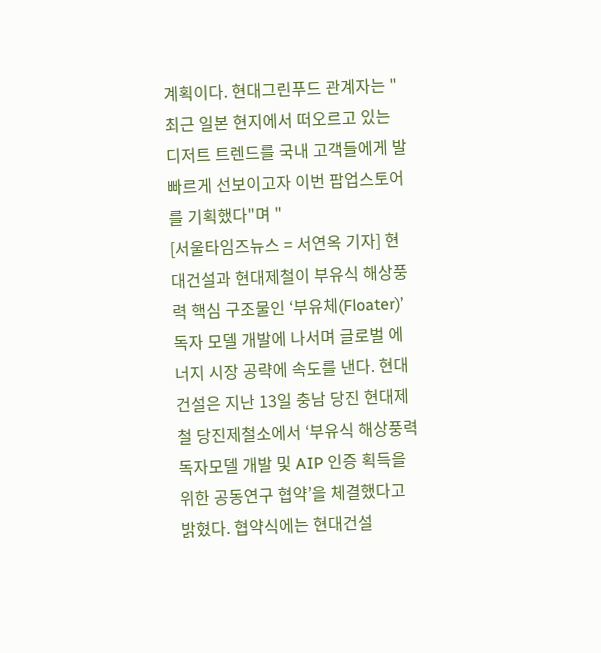계획이다. 현대그린푸드 관계자는 "최근 일본 현지에서 떠오르고 있는 디저트 트렌드를 국내 고객들에게 발 빠르게 선보이고자 이번 팝업스토어를 기획했다"며 "
[서울타임즈뉴스 = 서연옥 기자] 현대건설과 현대제철이 부유식 해상풍력 핵심 구조물인 ‘부유체(Floater)’ 독자 모델 개발에 나서며 글로벌 에너지 시장 공략에 속도를 낸다. 현대건설은 지난 13일 충남 당진 현대제철 당진제철소에서 ‘부유식 해상풍력 독자모델 개발 및 AIP 인증 획득을 위한 공동연구 협약’을 체결했다고 밝혔다. 협약식에는 현대건설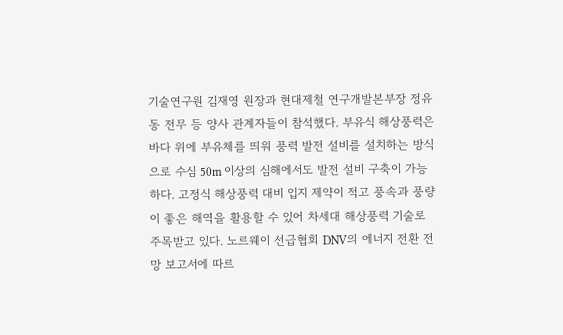기술연구원 김재영 원장과 현대제철 연구개발본부장 정유동 전무 등 양사 관계자들이 참석했다. 부유식 해상풍력은 바다 위에 부유체를 띄워 풍력 발전 설비를 설치하는 방식으로 수심 50m 이상의 심해에서도 발전 설비 구축이 가능하다. 고정식 해상풍력 대비 입지 제약이 적고 풍속과 풍량이 좋은 해역을 활용할 수 있어 차세대 해상풍력 기술로 주목받고 있다. 노르웨이 선급협회 DNV의 에너지 전환 전망 보고서에 따르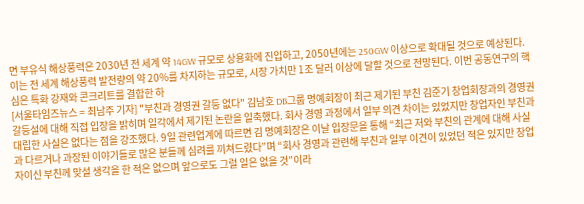면 부유식 해상풍력은 2030년 전 세계 약 14GW 규모로 상용화에 진입하고, 2050년에는 250GW 이상으로 확대될 것으로 예상된다. 이는 전 세계 해상풍력 발전량의 약 20%를 차지하는 규모로, 시장 가치만 1조 달러 이상에 달할 것으로 전망된다. 이번 공동연구의 핵심은 특화 강재와 콘크리트를 결합한 하
[서울타임즈뉴스 = 최남주 기자] "부친과 경영권 갈등 없다" 김남호 DB그룹 명예회장이 최근 제기된 부친 김준기 창업회장과의 경영권 갈등설에 대해 직접 입장을 밝히며 일각에서 제기된 논란을 일축했다. 회사 경영 과정에서 일부 의견 차이는 있었지만 창업자인 부친과 대립한 사실은 없다는 점을 강조했다. 9일 관련업계에 따르면 김 명예회장은 이날 입장문을 통해 “최근 저와 부친의 관계에 대해 사실과 다르거나 과장된 이야기들로 많은 분들께 심려를 끼쳐드렸다”며 “회사 경영과 관련해 부친과 일부 이견이 있었던 적은 있지만 창업자이신 부친께 맞설 생각을 한 적은 없으며 앞으로도 그럴 일은 없을 것”이라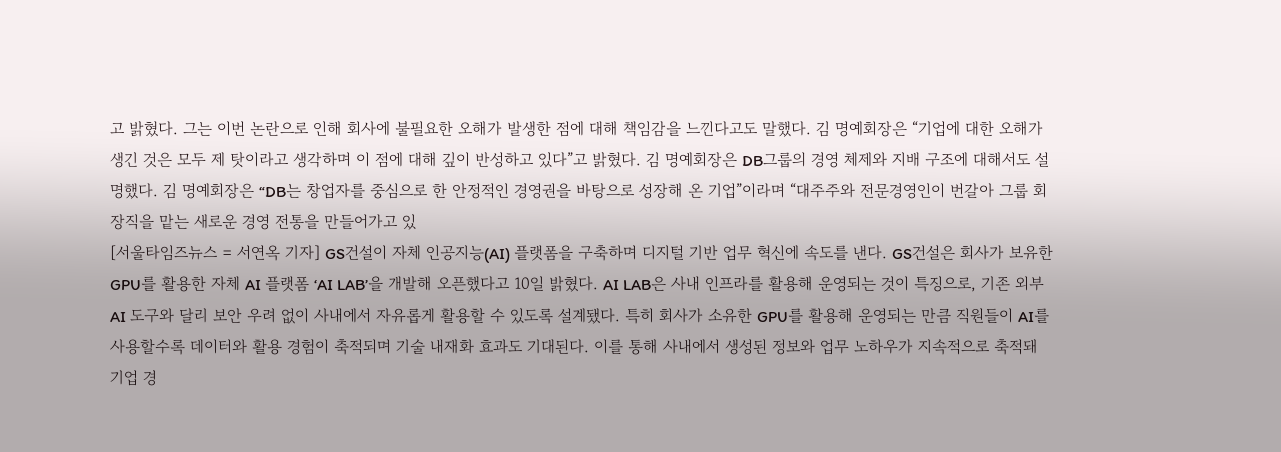고 밝혔다. 그는 이번 논란으로 인해 회사에 불필요한 오해가 발생한 점에 대해 책임감을 느낀다고도 말했다. 김 명예회장은 “기업에 대한 오해가 생긴 것은 모두 제 탓이라고 생각하며 이 점에 대해 깊이 반성하고 있다”고 밝혔다. 김 명예회장은 DB그룹의 경영 체제와 지배 구조에 대해서도 설명했다. 김 명예회장은 “DB는 창업자를 중심으로 한 안정적인 경영권을 바탕으로 성장해 온 기업”이라며 “대주주와 전문경영인이 번갈아 그룹 회장직을 맡는 새로운 경영 전통을 만들어가고 있
[서울타임즈뉴스 = 서연옥 기자] GS건설이 자체 인공지능(AI) 플랫폼을 구축하며 디지털 기반 업무 혁신에 속도를 낸다. GS건설은 회사가 보유한 GPU를 활용한 자체 AI 플랫폼 ‘AI LAB’을 개발해 오픈했다고 10일 밝혔다. AI LAB은 사내 인프라를 활용해 운영되는 것이 특징으로, 기존 외부 AI 도구와 달리 보안 우려 없이 사내에서 자유롭게 활용할 수 있도록 설계됐다. 특히 회사가 소유한 GPU를 활용해 운영되는 만큼 직원들이 AI를 사용할수록 데이터와 활용 경험이 축적되며 기술 내재화 효과도 기대된다. 이를 통해 사내에서 생성된 정보와 업무 노하우가 지속적으로 축적돼 기업 경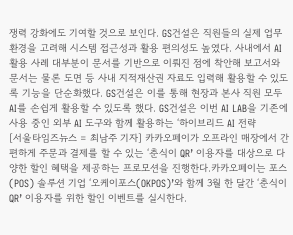쟁력 강화에도 기여할 것으로 보인다. GS건설은 직원들의 실제 업무 환경을 고려해 시스템 접근성과 활용 편의성도 높였다. 사내에서 AI 활용 사례 대부분이 문서를 기반으로 이뤄진 점에 착안해 보고서와 문서는 물론 도면 등 사내 지적재산권 자료도 입력해 활용할 수 있도록 기능을 단순화했다. GS건설은 이를 통해 현장과 본사 직원 모두 AI를 손쉽게 활용할 수 있도록 했다. GS건설은 이번 AI LAB을 기존에 사용 중인 외부 AI 도구와 함께 활용하는 ‘하이브리드 AI 전략
[서울타임즈뉴스 = 최남주 기자] 카카오페이가 오프라인 매장에서 간편하게 주문과 결제를 할 수 있는 ‘춘식이 QR’ 이용자를 대상으로 다양한 할인 혜택을 제공하는 프로모션을 진행한다.카카오페이는 포스(POS) 솔루션 기업 ‘오케이포스(OKPOS)’와 함께 3월 한 달간 ‘춘식이 QR’ 이용자를 위한 할인 이벤트를 실시한다.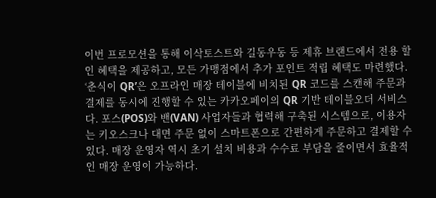이번 프로모션을 통해 이삭토스트와 길동우동 등 제휴 브랜드에서 전용 할인 혜택을 제공하고, 모든 가맹점에서 추가 포인트 적립 혜택도 마련했다. ‘춘식이 QR’은 오프라인 매장 테이블에 비치된 QR 코드를 스캔해 주문과 결제를 동시에 진행할 수 있는 카카오페이의 QR 기반 테이블오더 서비스다. 포스(POS)와 밴(VAN) 사업자들과 협력해 구축된 시스템으로, 이용자는 키오스크나 대면 주문 없이 스마트폰으로 간편하게 주문하고 결제할 수 있다. 매장 운영자 역시 초기 설치 비용과 수수료 부담을 줄이면서 효율적인 매장 운영이 가능하다.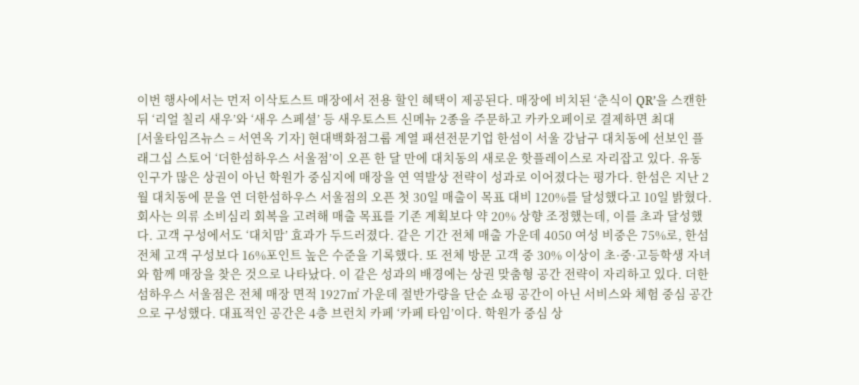이번 행사에서는 먼저 이삭토스트 매장에서 전용 할인 혜택이 제공된다. 매장에 비치된 ‘춘식이 QR’을 스캔한 뒤 ‘리얼 칠리 새우’와 ‘새우 스페셜’ 등 새우토스트 신메뉴 2종을 주문하고 카카오페이로 결제하면 최대
[서울타임즈뉴스 = 서연옥 기자] 현대백화점그룹 계열 패션전문기업 한섬이 서울 강남구 대치동에 선보인 플래그십 스토어 ‘더한섬하우스 서울점’이 오픈 한 달 만에 대치동의 새로운 핫플레이스로 자리잡고 있다. 유동 인구가 많은 상권이 아닌 학원가 중심지에 매장을 연 역발상 전략이 성과로 이어졌다는 평가다. 한섬은 지난 2월 대치동에 문을 연 더한섬하우스 서울점의 오픈 첫 30일 매출이 목표 대비 120%를 달성했다고 10일 밝혔다. 회사는 의류 소비심리 회복을 고려해 매출 목표를 기존 계획보다 약 20% 상향 조정했는데, 이를 초과 달성했다. 고객 구성에서도 ‘대치맘’ 효과가 두드러졌다. 같은 기간 전체 매출 가운데 4050 여성 비중은 75%로, 한섬 전체 고객 구성보다 16%포인트 높은 수준을 기록했다. 또 전체 방문 고객 중 30% 이상이 초·중·고등학생 자녀와 함께 매장을 찾은 것으로 나타났다. 이 같은 성과의 배경에는 상권 맞춤형 공간 전략이 자리하고 있다. 더한섬하우스 서울점은 전체 매장 면적 1927㎡ 가운데 절반가량을 단순 쇼핑 공간이 아닌 서비스와 체험 중심 공간으로 구성했다. 대표적인 공간은 4층 브런치 카페 ‘카페 타임’이다. 학원가 중심 상